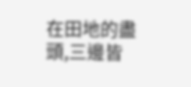在田地的盡頭,三邊皆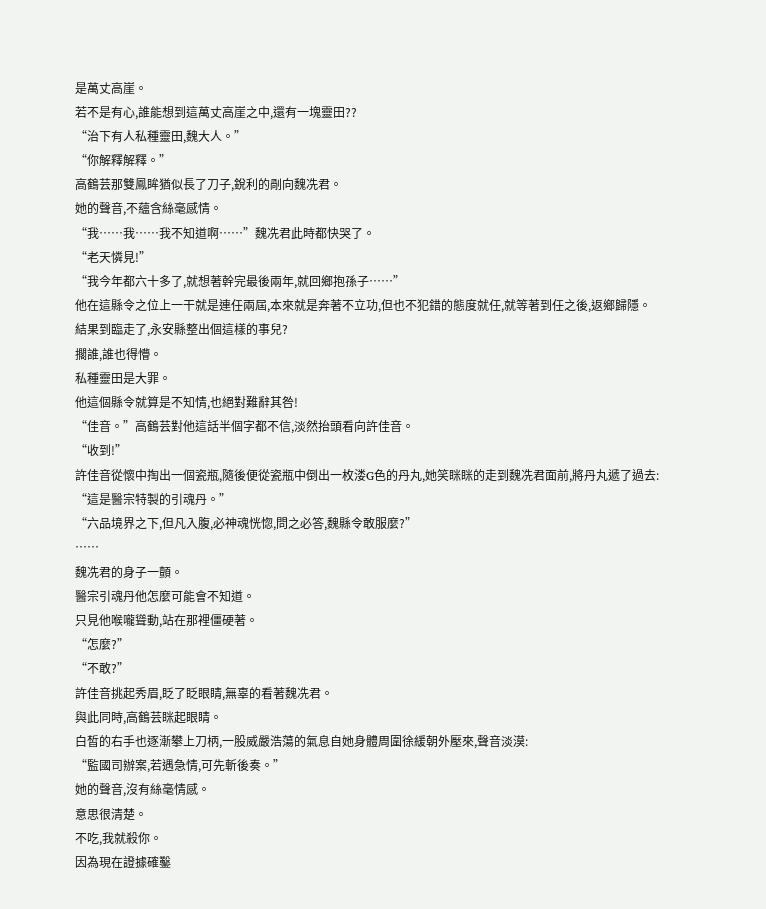是萬丈高崖。
若不是有心,誰能想到這萬丈高崖之中,還有一塊靈田??
“治下有人私種靈田,魏大人。”
“你解釋解釋。”
高鶴芸那雙鳳眸猶似長了刀子,銳利的剮向魏冼君。
她的聲音,不蘊含絲毫感情。
“我……我……我不知道啊……”魏冼君此時都快哭了。
“老天憐見!”
“我今年都六十多了,就想著幹完最後兩年,就回鄉抱孫子……”
他在這縣令之位上一干就是連任兩屆,本來就是奔著不立功,但也不犯錯的態度就任,就等著到任之後,返鄉歸隱。
結果到臨走了,永安縣整出個這樣的事兒?
擱誰,誰也得懵。
私種靈田是大罪。
他這個縣令就算是不知情,也絕對難辭其咎!
“佳音。”高鶴芸對他這話半個字都不信,淡然抬頭看向許佳音。
“收到!”
許佳音從懷中掏出一個瓷瓶,隨後便從瓷瓶中倒出一枚溇G色的丹丸,她笑眯眯的走到魏冼君面前,將丹丸遞了過去:
“這是醫宗特製的引魂丹。”
“六品境界之下,但凡入腹,必神魂恍惚,問之必答,魏縣令敢服麼?”
……
魏冼君的身子一顫。
醫宗引魂丹他怎麼可能會不知道。
只見他喉嚨聳動,站在那裡僵硬著。
“怎麼?”
“不敢?”
許佳音挑起秀眉,眨了眨眼睛,無辜的看著魏冼君。
與此同時,高鶴芸眯起眼睛。
白皙的右手也逐漸攀上刀柄,一股威嚴浩蕩的氣息自她身體周圍徐緩朝外壓來,聲音淡漠:
“監國司辦案,若遇急情,可先斬後奏。”
她的聲音,沒有絲毫情感。
意思很清楚。
不吃,我就殺你。
因為現在證據確鑿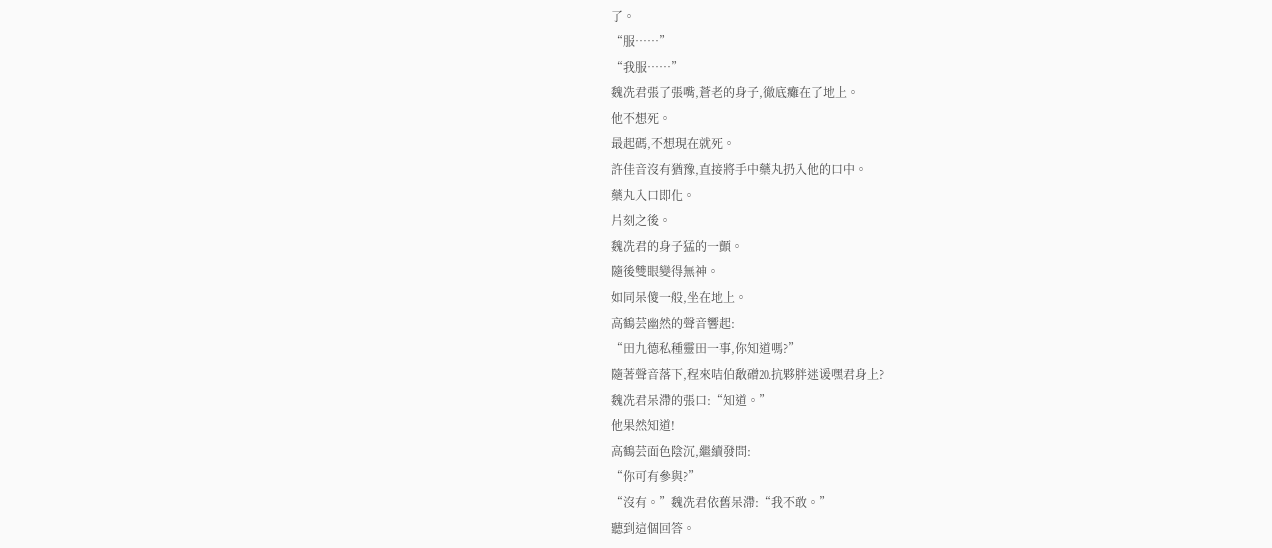了。
“服……”
“我服……”
魏冼君張了張嘴,蒼老的身子,徹底癱在了地上。
他不想死。
最起碼,不想現在就死。
許佳音沒有猶豫,直接將手中藥丸扔入他的口中。
藥丸入口即化。
片刻之後。
魏冼君的身子猛的一顫。
隨後雙眼變得無神。
如同呆傻一般,坐在地上。
高鶴芸幽然的聲音響起:
“田九德私種靈田一事,你知道嗎?”
隨著聲音落下,程來咭伯敿磳⒛抗夥胖迷谖嘿君身上?
魏冼君呆滯的張口:“知道。”
他果然知道!
高鶴芸面色陰沉,繼續發問:
“你可有參與?”
“沒有。”魏冼君依舊呆滯:“我不敢。”
聽到這個回答。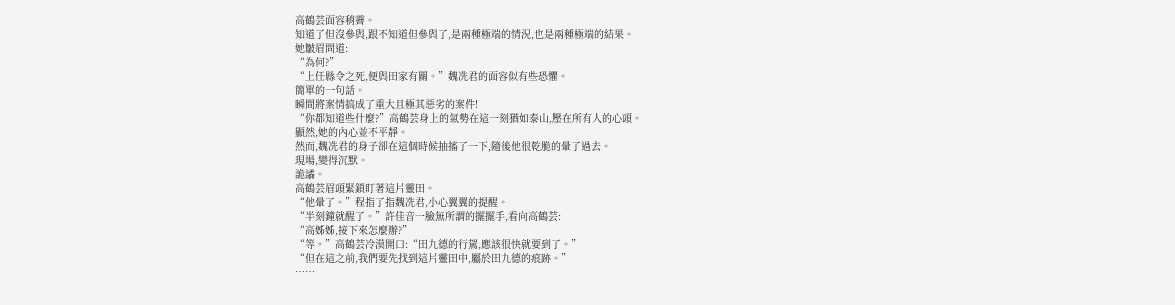高鶴芸面容稍霽。
知道了但沒參與,跟不知道但參與了,是兩種極端的情況,也是兩種極端的結果。
她皺眉問道:
“為何?”
“上任縣令之死,便與田家有關。”魏冼君的面容似有些恐懼。
簡單的一句話。
瞬間將案情搞成了重大且極其惡劣的案件!
“你都知道些什麼?”高鶴芸身上的氣勢在這一刻猶如泰山,壓在所有人的心頭。
顯然,她的內心並不平靜。
然而,魏冼君的身子卻在這個時候抽搐了一下,隨後他很乾脆的暈了過去。
現場,變得沉默。
詭譎。
高鶴芸眉頭緊鎖盯著這片靈田。
“他暈了。”程指了指魏冼君,小心翼翼的提醒。
“半刻鐘就醒了。”許佳音一臉無所謂的擺擺手,看向高鶴芸:
“高姊姊,接下來怎麼辦?”
“等。”高鶴芸冷漠開口:“田九德的行駕,應該很快就要到了。”
“但在這之前,我們要先找到這片靈田中,屬於田九德的痕跡。”
……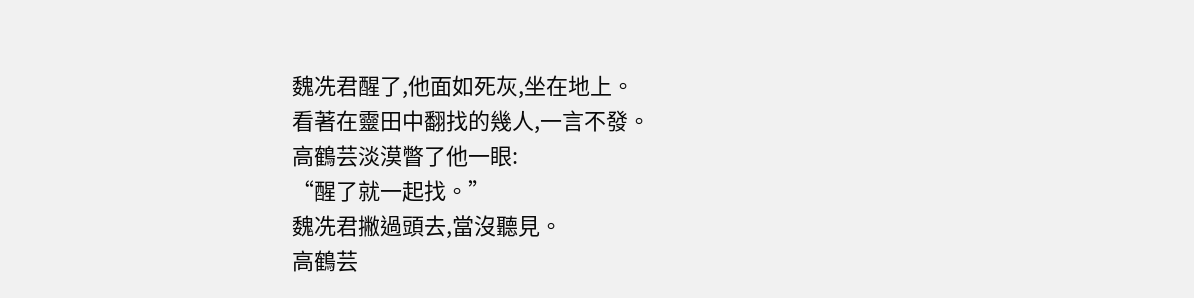魏冼君醒了,他面如死灰,坐在地上。
看著在靈田中翻找的幾人,一言不發。
高鶴芸淡漠瞥了他一眼:
“醒了就一起找。”
魏冼君撇過頭去,當沒聽見。
高鶴芸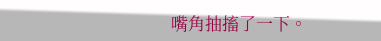嘴角抽搐了一下。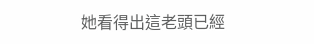她看得出這老頭已經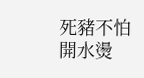死豬不怕開水燙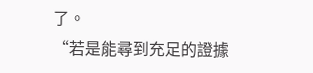了。
“若是能尋到充足的證據